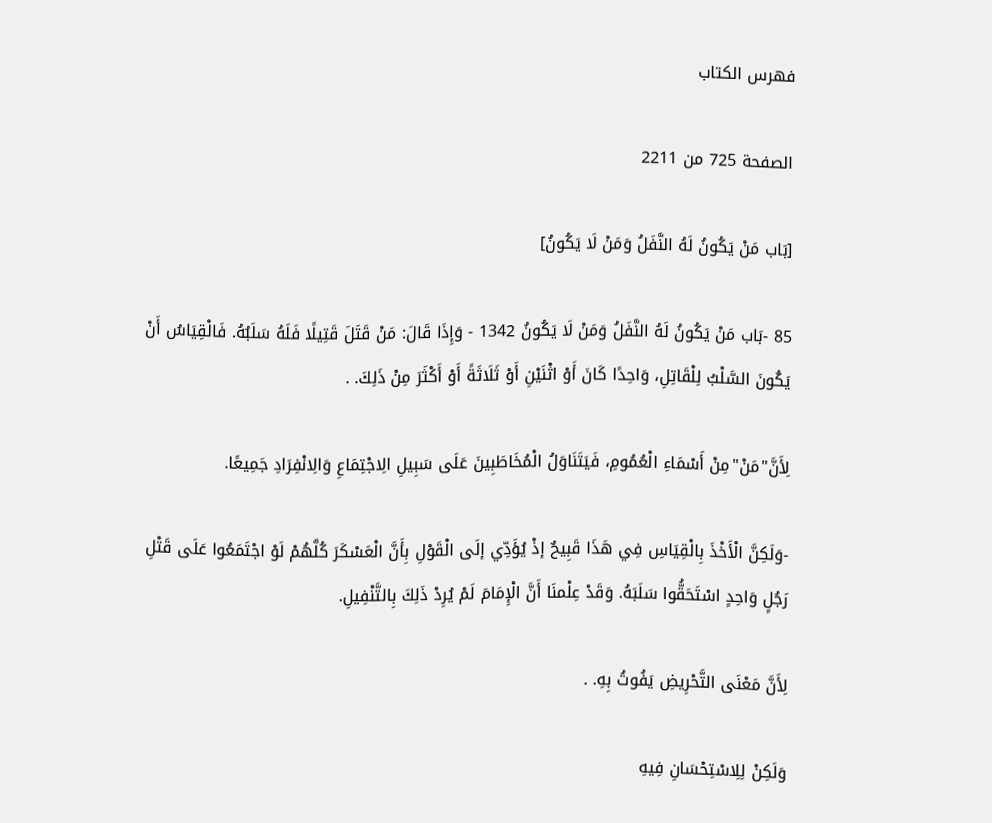فهرس الكتاب

الصفحة 725 من 2211

[بَاب مَنْ يَكُونُ لَهُ النَّفَلُ وَمَنْ لَا يَكُونُ]

85 -بَاب مَنْ يَكُونُ لَهُ النَّفَلُ وَمَنْ لَا يَكُونُ 1342 - وَإِذَا قَالَ: مَنْ قَتَلَ قَتِيلًا فَلَهُ سَلَبُهُ. فَالْقِيَاسُ أَنْ يَكُونَ السَّلْبُ لِلْقَاتِلِ، وَاحِدًا كَانَ أَوْ اثْنَيْنِ أَوْ ثَلَاثَةً أَوْ أَكْثَرَ مِنْ ذَلِكَ. .

لِأَنَّ"مَنْ"مِنْ أَسْمَاءِ الْعُمُومِ، فَيَتَنَاوَلُ الْمُخَاطَبِينَ عَلَى سَبِيلِ الِاجْتِمَاعِ وَالِانْفِرَادِ جَمِيعًا.

-وَلَكِنَّ الْأَخْذَ بِالْقِيَاسِ فِي هَذَا قَبِيحٌ إذْ يُؤَدِّي إلَى الْقَوْلِ بِأَنَّ الْعَسْكَرَ كُلَّهُمْ لَوْ اجْتَمَعُوا عَلَى قَتْلِ رَجُلٍ وَاحِدٍ اسْتَحَقُّوا سَلَبَهُ. وَقَدْ عِلْمنَا أَنَّ الْإِمَامَ لَمْ يُرِدْ ذَلِكَ بِالتَّنْفِيلِ.

لِأَنَّ مَعْنَى التَّحْرِيضِ يَفُوتُ بِهِ. .

وَلَكِنْ لِلِاسْتِحْسَانِ فِيهِ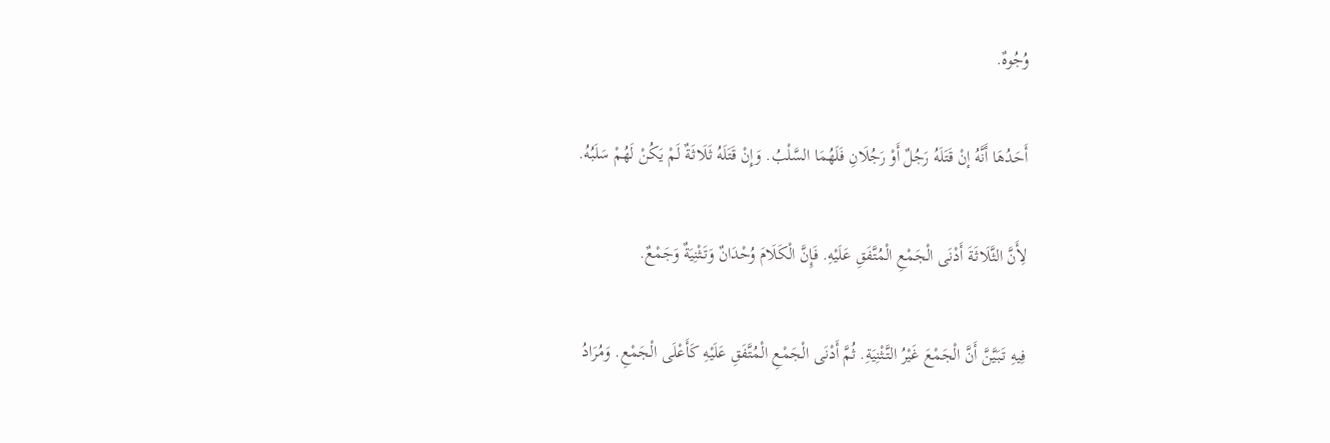وُجُوهٌ.

أَحَدُهَا أَنَّهُ إنْ قَتَلَهُ رَجُلٌ أَوْ رَجُلَانِ فَلَهُمَا السَّلْبُ. وَإِنْ قَتَلَهُ ثَلَاثَةٌ لَمْ يَكُنْ لَهُمْ سَلَبُهُ.

لِأَنَّ الثَّلَاثَةَ أَدْنَى الْجَمْعِ الْمُتَّفَقِ عَلَيْهِ. فَإِنَّ الْكَلَامَ وُحْدَانٌ وَتَثْنِيَةٌ وَجَمْعٌ.

فِيهِ تَبَيَّنَّ أَنَّ الْجَمْعَ غَيْرُ التَّثْنِيَةِ. ثُمَّ أَدْنَى الْجَمْعِ الْمُتَّفَقِ عَلَيْهِ كَأَعْلَى الْجَمْعِ. وَمُرَادُ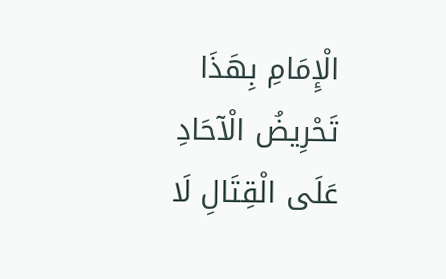الْإِمَامِ بِهَذَا تَحْرِيضُ الْآحَادِ عَلَى الْقِتَالِ لَا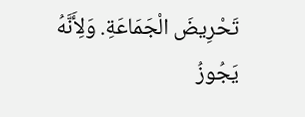تَحْرِيضَ الْجَمَاعَةِ. وَلِأَنَّهُ يَجُوزُ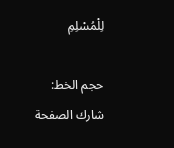لِلْمُسْلِمِ

حجم الخط:
شارك الصفحة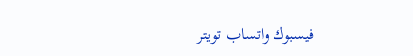فيسبوك واتساب تويتر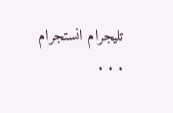تليجرام انستجرام
. . .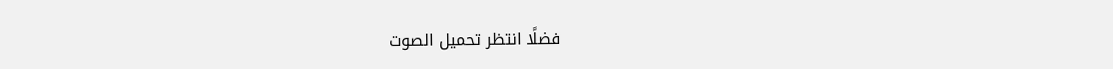فضلًا انتظر تحميل الصوت